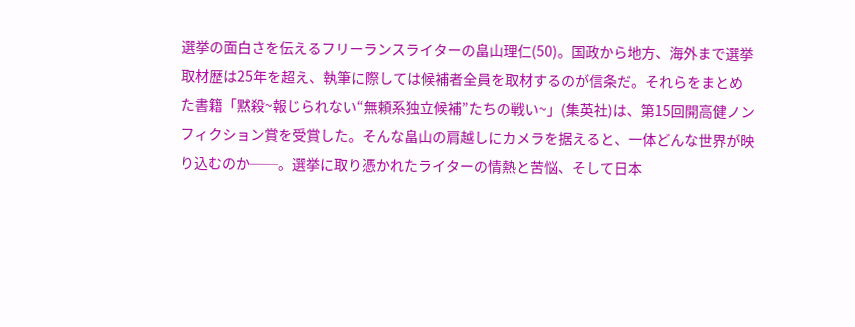選挙の面白さを伝えるフリーランスライターの畠山理仁(50)。国政から地方、海外まで選挙取材歴は25年を超え、執筆に際しては候補者全員を取材するのが信条だ。それらをまとめた書籍「黙殺~報じられない“無頼系独立候補”たちの戦い~」(集英社)は、第15回開高健ノンフィクション賞を受賞した。そんな畠山の肩越しにカメラを据えると、一体どんな世界が映り込むのか──。選挙に取り憑かれたライターの情熱と苦悩、そして日本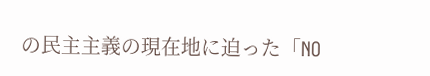の民主主義の現在地に迫った「NO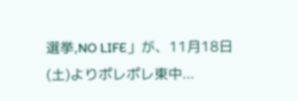選挙,NO LIFE」が、11月18日(土)よりポレポレ東中...